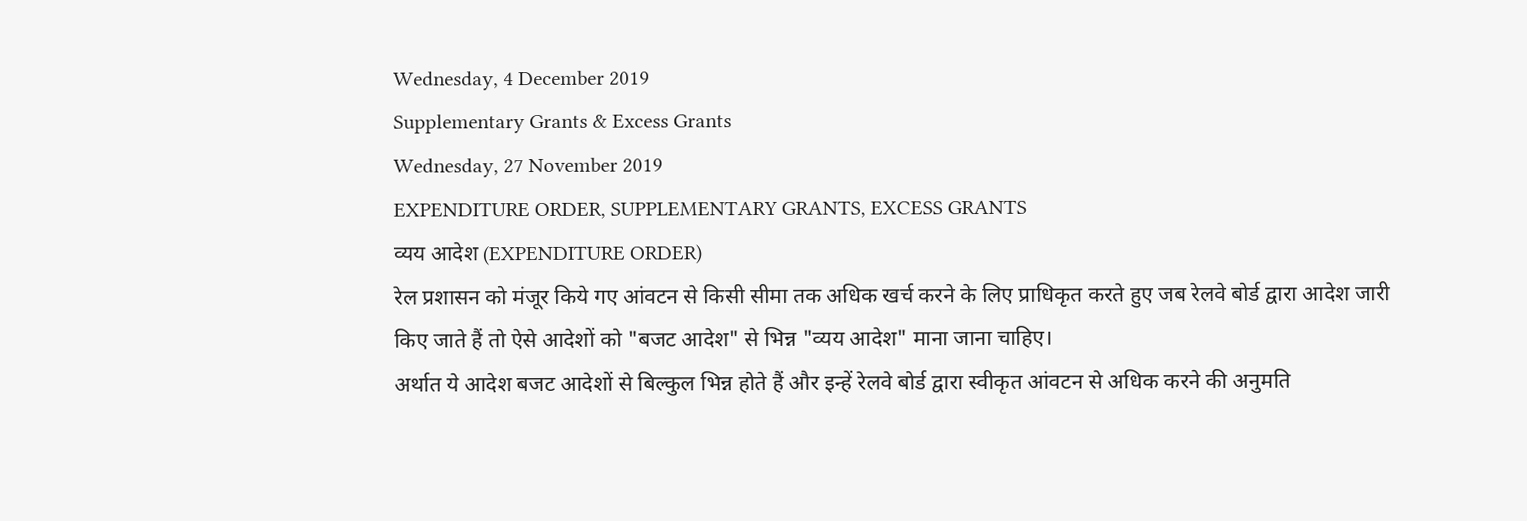Wednesday, 4 December 2019
Supplementary Grants & Excess Grants
Wednesday, 27 November 2019
EXPENDITURE ORDER, SUPPLEMENTARY GRANTS, EXCESS GRANTS
व्यय आदेश (EXPENDITURE ORDER)
रेल प्रशासन को मंजूर किये गए आंवटन से किसी सीमा तक अधिक खर्च करने के लिए प्राधिकृत करते हुए जब रेलवे बोर्ड द्वारा आदेश जारी किए जाते हैं तो ऐसे आदेशों को "बजट आदेश" से भिन्न "व्यय आदेश" माना जाना चाहिए।
अर्थात ये आदेश बजट आदेशों से बिल्कुल भिन्न होते हैं और इन्हें रेलवे बोर्ड द्वारा स्वीकृत आंवटन से अधिक करने की अनुमति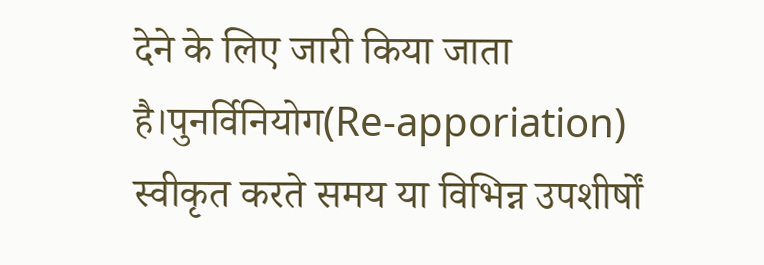देने के लिए जारी किया जाता है।पुनर्विनियोग(Re-apporiation) स्वीकृत करते समय या विभिन्न उपशीर्षों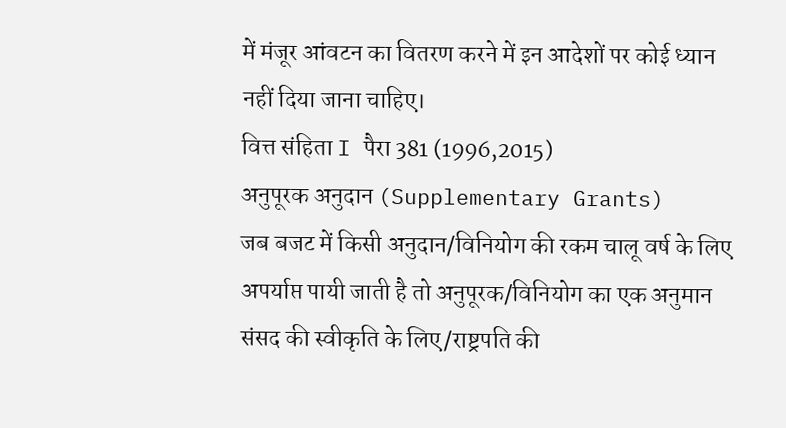में मंजूर आंवटन का वितरण करने में इन आदेशों पर कोई ध्यान नहीं दिया जाना चाहिए।
वित्त संहिता I पैरा 381 (1996,2015)
अनुपूरक अनुदान (Supplementary Grants)
जब बजट में किसी अनुदान/विनियोग की रकम चालू वर्ष के लिए अपर्याप्त पायी जाती है तो अनुपूरक/विनियोग का एक अनुमान संसद की स्वीकृति के लिए/राष्ट्रपति की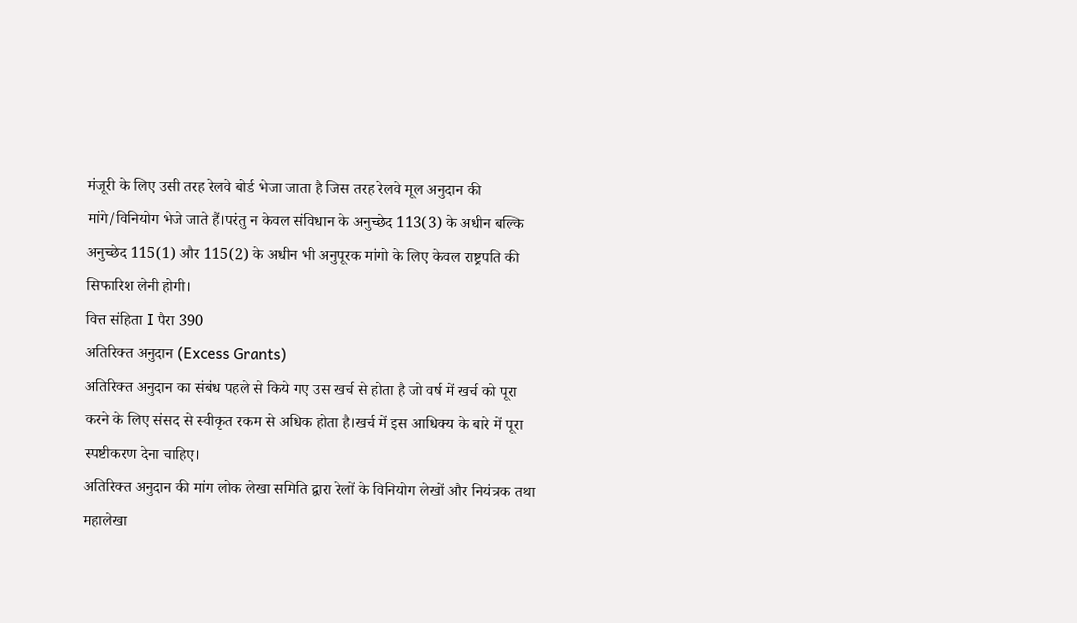मंजूरी के लिए उसी तरह रेलवे बोर्ड भेजा जाता है जिस तरह रेलवे मूल अनुदान की मांगे/विनियोग भेजे जाते हैं।परंतु न केवल संविधान के अनुच्छेद 113(3) के अधीन बल्कि अनुच्छेद 115(1) और 115(2) के अधीन भी अनुपूरक मांगो के लिए केवल राष्ट्रपति की सिफारिश लेनी होगी।
वित्त संहिता I पैरा 390
अतिरिक्त अनुदान (Excess Grants)
अतिरिक्त अनुदान का संबंध पहले से किये गए उस खर्च से होता है जो वर्ष में खर्च को पूरा करने के लिए संसद से स्वीकृत रकम से अधिक होता है।खर्च में इस आधिक्य के बारे में पूरा स्पष्टीकरण देना चाहिए।
अतिरिक्त अनुदान की मांग लोक लेखा समिति द्वारा रेलों के विनियोग लेखों और नियंत्रक तथा महालेखा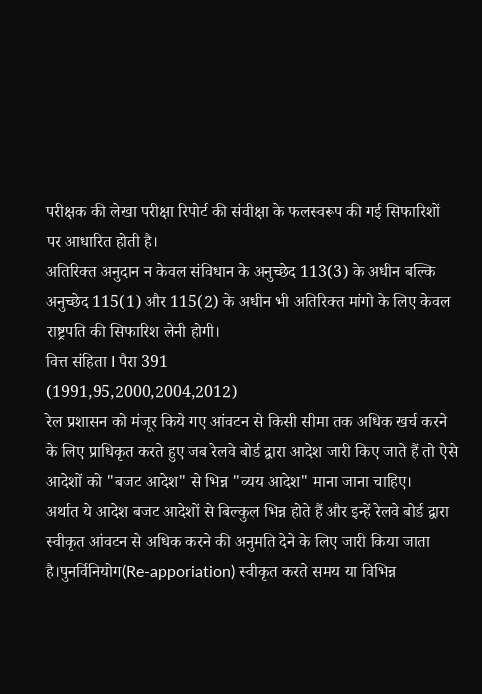परीक्षक की लेखा परीक्षा रिपोर्ट की संवीक्षा के फलस्वरूप की गई सिफारिशों पर आधारित होती है।
अतिरिक्त अनुदान न केवल संविधान के अनुच्छेद 113(3) के अधीन बल्कि अनुच्छेद 115(1) और 115(2) के अधीन भी अतिरिक्त मांगो के लिए केवल राष्ट्रपति की सिफारिश लेनी होगी।
वित्त संहिता I पैरा 391
(1991,95,2000,2004,2012)
रेल प्रशासन को मंजूर किये गए आंवटन से किसी सीमा तक अधिक खर्च करने के लिए प्राधिकृत करते हुए जब रेलवे बोर्ड द्वारा आदेश जारी किए जाते हैं तो ऐसे आदेशों को "बजट आदेश" से भिन्न "व्यय आदेश" माना जाना चाहिए।
अर्थात ये आदेश बजट आदेशों से बिल्कुल भिन्न होते हैं और इन्हें रेलवे बोर्ड द्वारा स्वीकृत आंवटन से अधिक करने की अनुमति देने के लिए जारी किया जाता है।पुनर्विनियोग(Re-apporiation) स्वीकृत करते समय या विभिन्न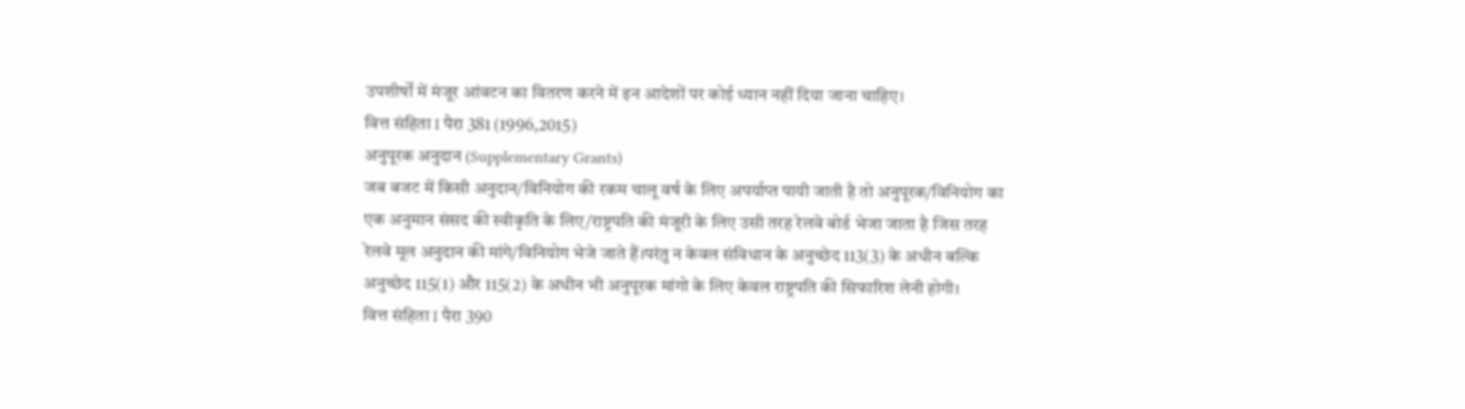उपशीर्षों में मंजूर आंवटन का वितरण करने में इन आदेशों पर कोई ध्यान नहीं दिया जाना चाहिए।
वित्त संहिता I पैरा 381 (1996,2015)
अनुपूरक अनुदान (Supplementary Grants)
जब बजट में किसी अनुदान/विनियोग की रकम चालू वर्ष के लिए अपर्याप्त पायी जाती है तो अनुपूरक/विनियोग का एक अनुमान संसद की स्वीकृति के लिए/राष्ट्रपति की मंजूरी के लिए उसी तरह रेलवे बोर्ड भेजा जाता है जिस तरह रेलवे मूल अनुदान की मांगे/विनियोग भेजे जाते हैं।परंतु न केवल संविधान के अनुच्छेद 113(3) के अधीन बल्कि अनुच्छेद 115(1) और 115(2) के अधीन भी अनुपूरक मांगो के लिए केवल राष्ट्रपति की सिफारिश लेनी होगी।
वित्त संहिता I पैरा 390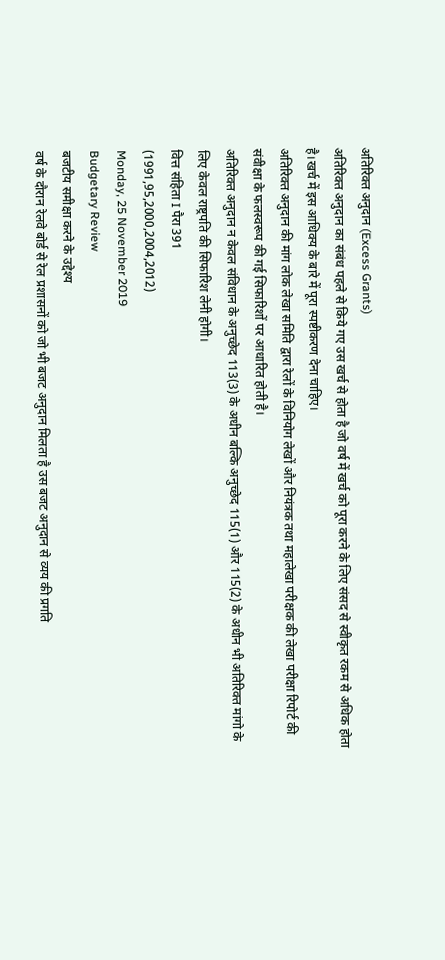अतिरिक्त अनुदान (Excess Grants)
अतिरिक्त अनुदान का संबंध पहले से किये गए उस खर्च से होता है जो वर्ष में खर्च को पूरा करने के लिए संसद से स्वीकृत रकम से अधिक होता है।खर्च में इस आधिक्य के बारे में पूरा स्पष्टीकरण देना चाहिए।
अतिरिक्त अनुदान की मांग लोक लेखा समिति द्वारा रेलों के विनियोग लेखों और नियंत्रक तथा महालेखा परीक्षक की लेखा परीक्षा रिपोर्ट की संवीक्षा के फलस्वरूप की गई सिफारिशों पर आधारित होती है।
अतिरिक्त अनुदान न केवल संविधान के अनुच्छेद 113(3) के अधीन बल्कि अनुच्छेद 115(1) और 115(2) के अधीन भी अतिरिक्त मांगो के लिए केवल राष्ट्रपति की सिफारिश लेनी होगी।
वित्त संहिता I पैरा 391
(1991,95,2000,2004,2012)
Monday, 25 November 2019
Budgetary Review
बजटीय समीक्षा करने के उद्देश्य
वर्ष के दौरान रेलवे बोर्ड से रेल प्रशासनों को जो भी बजट अनुदान मिलता है उस बजट अनुदान से व्यय की प्रगति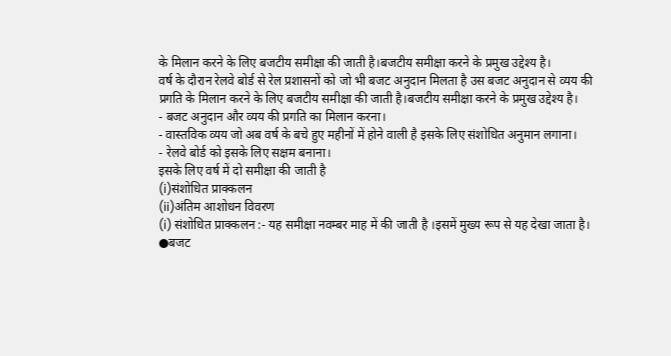के मिलान करने के लिए बजटीय समीक्षा की जाती है।बजटीय समीक्षा करने के प्रमुख उद्देश्य है।
वर्ष के दौरान रेलवे बोर्ड से रेल प्रशासनों को जो भी बजट अनुदान मिलता है उस बजट अनुदान से व्यय की प्रगति के मिलान करने के लिए बजटीय समीक्षा की जाती है।बजटीय समीक्षा करने के प्रमुख उद्देश्य है।
- बजट अनुदान और व्यय की प्रगति का मिलान करना।
- वास्तविक व्यय जो अब वर्ष के बचे हुए महीनों में होने वाली है इसके लिए संशोधित अनुमान लगाना।
- रेलवे बोर्ड को इसके लिए सक्षम बनाना।
इसके लिए वर्ष में दो समीक्षा की जाती है
(i)संशोधित प्राक्कलन
(ii)अंतिम आशोधन विवरण
(i) संशोधित प्राक्कलन :- यह समीक्षा नवम्बर माह में की जाती है ।इसमें मुख्य रूप से यह देखा जाता है।
●बजट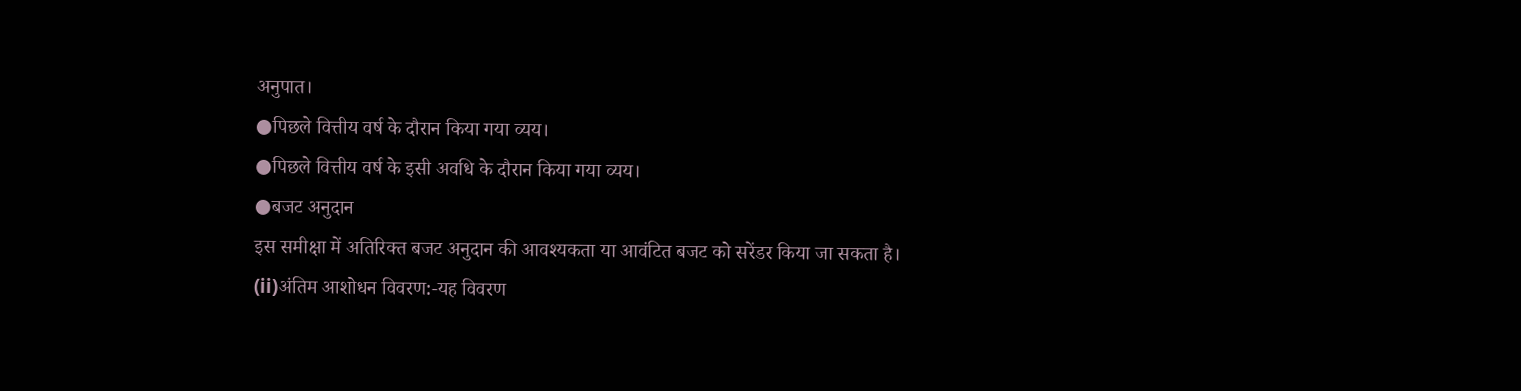अनुपात।
●पिछले वित्तीय वर्ष के दौरान किया गया व्यय।
●पिछले वित्तीय वर्ष के इसी अवधि के दौरान किया गया व्यय।
●बजट अनुदान
इस समीक्षा में अतिरिक्त बजट अनुदान की आवश्यकता या आवंटित बजट को सरेंडर किया जा सकता है।
(ii)अंतिम आशोधन विवरण:-यह विवरण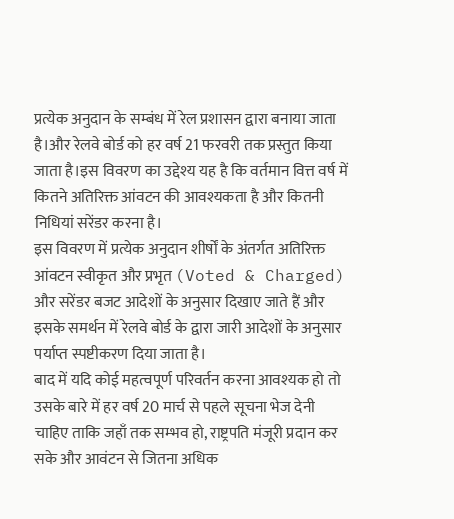प्रत्येक अनुदान के सम्बंध में रेल प्रशासन द्वारा बनाया जाता है।और रेलवे बोर्ड को हर वर्ष 21 फरवरी तक प्रस्तुत किया जाता है।इस विवरण का उद्देश्य यह है कि वर्तमान वित्त वर्ष में कितने अतिरिक्त आंवटन की आवश्यकता है और कितनी निधियां सरेंडर करना है।
इस विवरण में प्रत्येक अनुदान शीर्षों के अंतर्गत अतिरिक्त आंवटन स्वीकृत और प्रभृत (Voted & Charged) और सरेंडर बजट आदेशों के अनुसार दिखाए जाते हैं और इसके समर्थन में रेलवे बोर्ड के द्वारा जारी आदेशों के अनुसार पर्याप्त स्पष्टीकरण दिया जाता है।
बाद में यदि कोई महत्वपूर्ण परिवर्तन करना आवश्यक हो तो उसके बारे में हर वर्ष 20 मार्च से पहले सूचना भेज देनी चाहिए ताकि जहाँ तक सम्भव हो, राष्ट्रपति मंजूरी प्रदान कर सके और आवंटन से जितना अधिक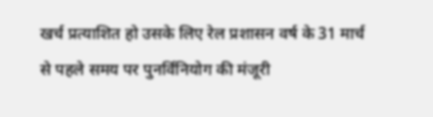खर्च प्रत्याशित हो उसके लिए रेल प्रशासन वर्ष के 31 मार्च से पहले समय पर पुनर्विनियोग की मंजूरी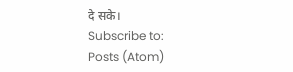दे सके।
Subscribe to:
Posts (Atom)